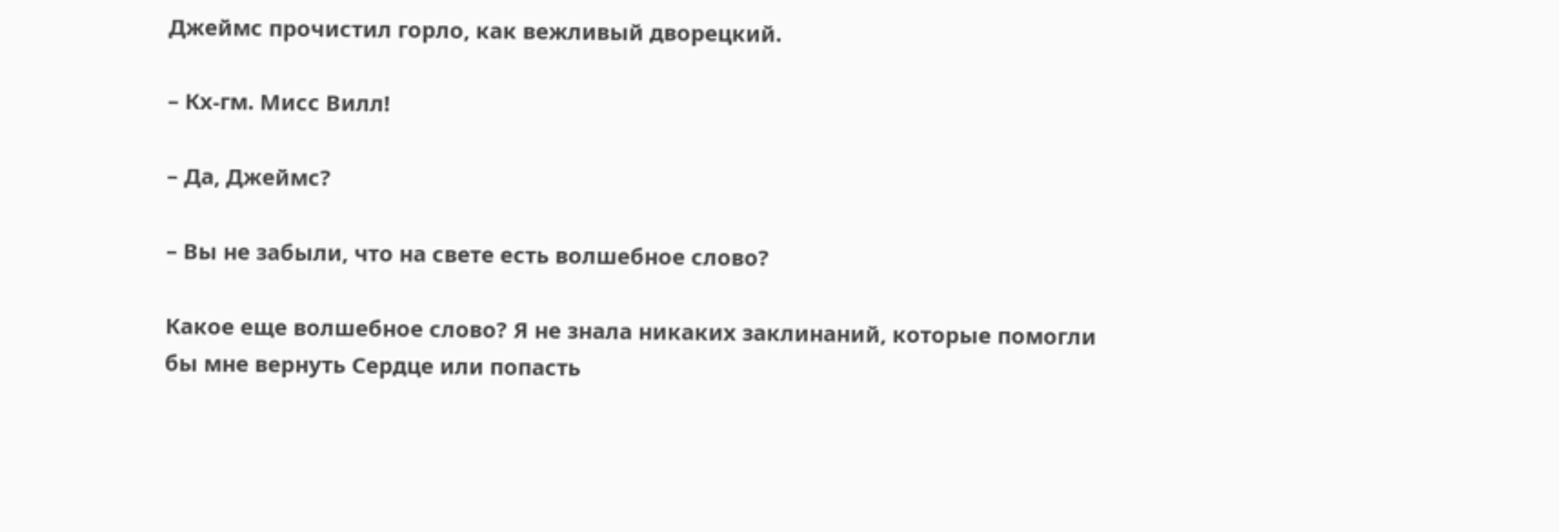Джеймс прочистил горло, как вежливый дворецкий.

– Кх-гм. Мисс Вилл!

– Да, Джеймс?

– Вы не забыли, что на свете есть волшебное слово?

Какое еще волшебное слово? Я не знала никаких заклинаний, которые помогли бы мне вернуть Сердце или попасть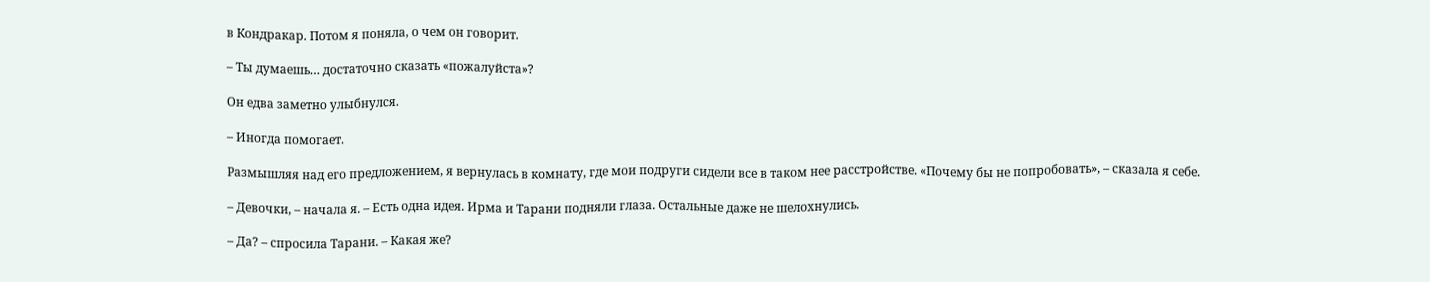в Кондракар. Потом я поняла, о чем он говорит.

– Ты думаешь… достаточно сказать «пожалуйста»?

Он едва заметно улыбнулся.

– Иногда помогает.

Размышляя над его предложением, я вернулась в комнату, где мои подруги сидели все в таком нее расстройстве. «Почему бы не попробовать», – сказала я себе.

– Девочки, – начала я. – Есть одна идея. Ирма и Тарани подняли глаза. Остальные даже не шелохнулись.

– Да? – спросила Тарани. – Какая же?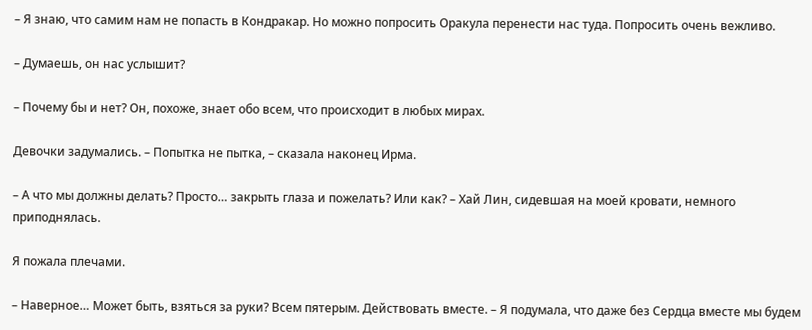– Я знаю, что самим нам не попасть в Кондракар. Но можно попросить Оракула перенести нас туда. Попросить очень вежливо.

– Думаешь, он нас услышит?

– Почему бы и нет? Он, похоже, знает обо всем, что происходит в любых мирах.

Девочки задумались. – Попытка не пытка, – сказала наконец Ирма.

– А что мы должны делать? Просто… закрыть глаза и пожелать? Или как? – Хай Лин, сидевшая на моей кровати, немного приподнялась.

Я пожала плечами.

– Наверное… Может быть, взяться за руки? Всем пятерым. Действовать вместе. – Я подумала, что даже без Сердца вместе мы будем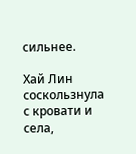сильнее.

Хай Лин соскользнула с кровати и села,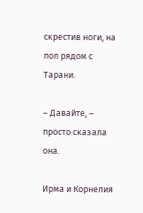скрестив ноги, на пол рядом с Тарани.

– Давайте, – просто сказала она.

Ирма и Корнелия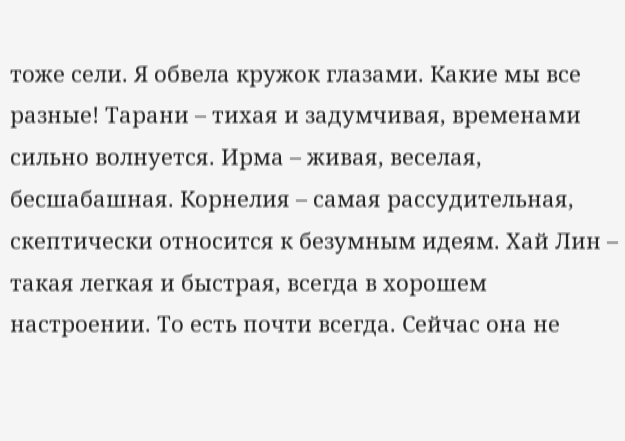тоже сели. Я обвела кружок глазами. Какие мы все разные! Тарани – тихая и задумчивая, временами сильно волнуется. Ирма – живая, веселая, бесшабашная. Корнелия – самая рассудительная, скептически относится к безумным идеям. Хай Лин – такая легкая и быстрая, всегда в хорошем настроении. То есть почти всегда. Сейчас она не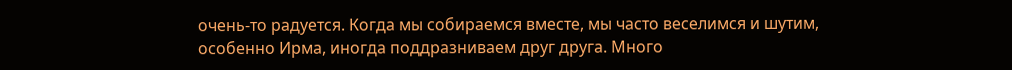очень-то радуется. Когда мы собираемся вместе, мы часто веселимся и шутим, особенно Ирма, иногда поддразниваем друг друга. Много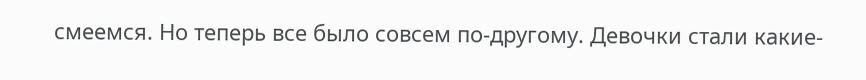смеемся. Но теперь все было совсем по-другому. Девочки стали какие-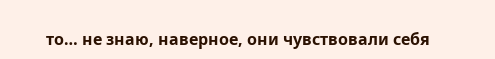то… не знаю, наверное, они чувствовали себя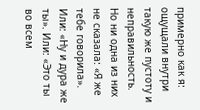примерно как я: ощущали внутри такую же пустоту и неправильность. Но ни одна из них не сказала: «Я же тебе говорила». Или: «Ну и дура же ты». Или: «Это ты во всем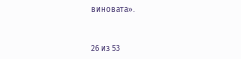виновата».



26 из 53